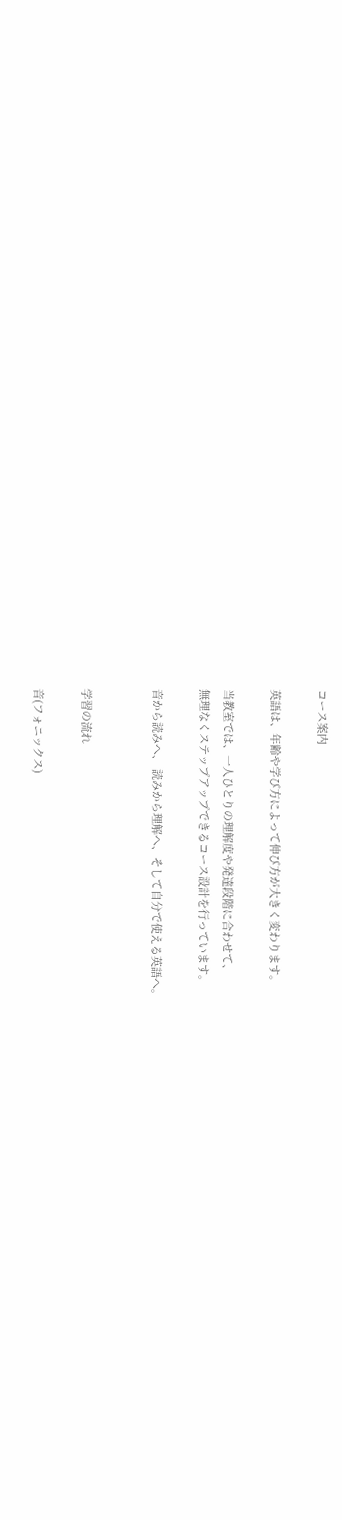コース案内

英語は、年齢や学び方によって伸び方が大きく変わります。

当教室では、一人ひとりの理解度や発達段階に合わせて、
無理なくステップアップできるコース設計を行っています。

音から読みへ、 読みから理解へ、そして自分で使える英語へ。


学習の流れ

音(フォニックス)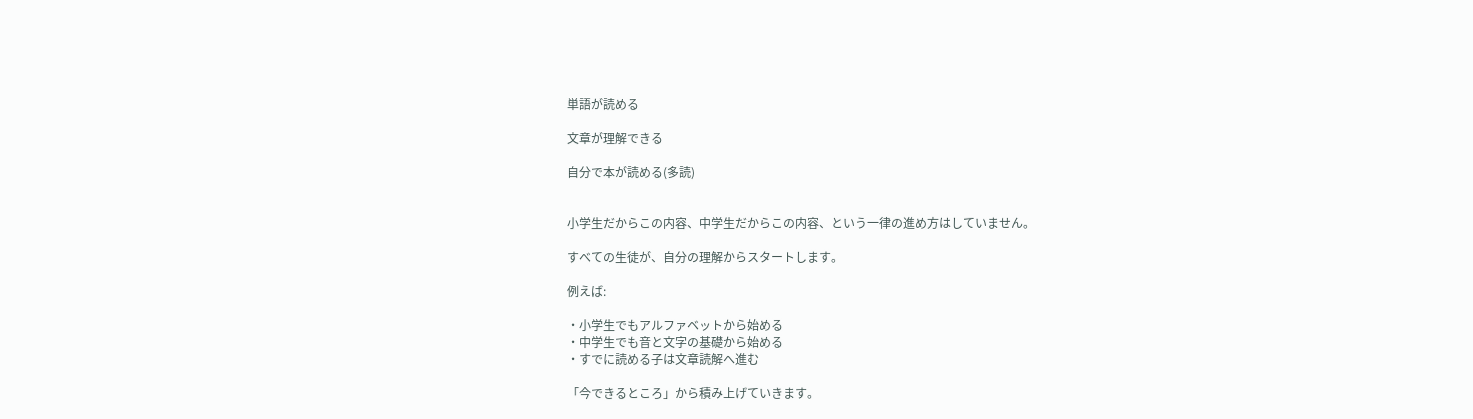単語が読める

文章が理解できる

自分で本が読める(多読)


小学生だからこの内容、中学生だからこの内容、という一律の進め方はしていません。

すべての生徒が、自分の理解からスタートします。

例えば:

・小学生でもアルファベットから始める
・中学生でも音と文字の基礎から始める
・すでに読める子は文章読解へ進む

「今できるところ」から積み上げていきます。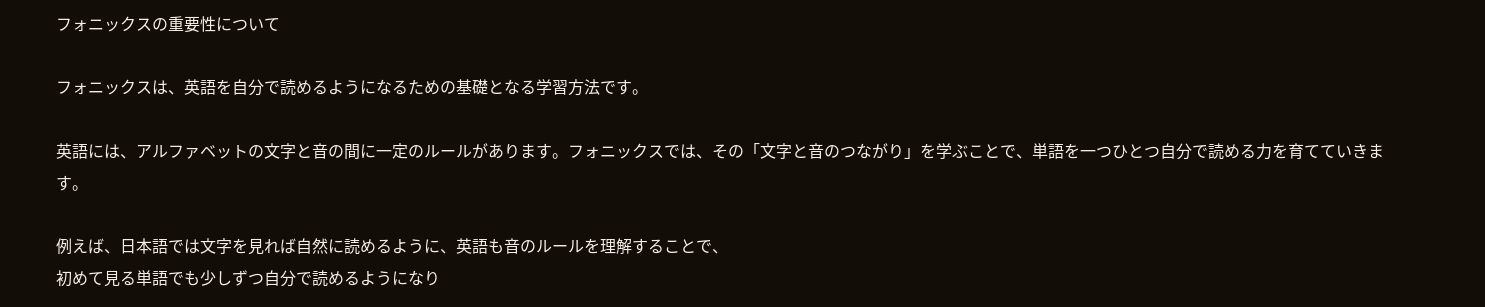フォニックスの重要性について

フォニックスは、英語を自分で読めるようになるための基礎となる学習方法です。

英語には、アルファベットの文字と音の間に一定のルールがあります。フォニックスでは、その「文字と音のつながり」を学ぶことで、単語を一つひとつ自分で読める力を育てていきます。

例えば、日本語では文字を見れば自然に読めるように、英語も音のルールを理解することで、
初めて見る単語でも少しずつ自分で読めるようになり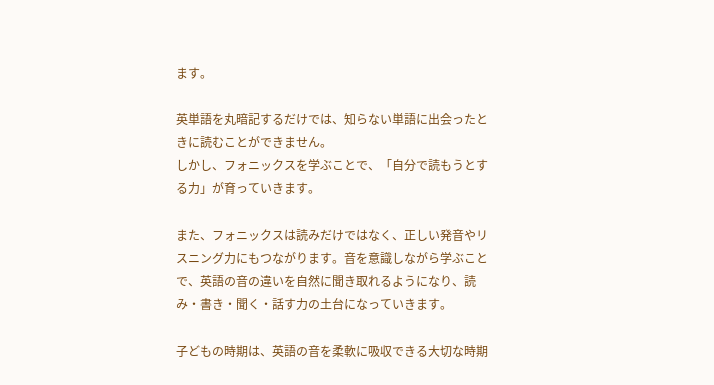ます。

英単語を丸暗記するだけでは、知らない単語に出会ったときに読むことができません。
しかし、フォニックスを学ぶことで、「自分で読もうとする力」が育っていきます。

また、フォニックスは読みだけではなく、正しい発音やリスニング力にもつながります。音を意識しながら学ぶことで、英語の音の違いを自然に聞き取れるようになり、読み・書き・聞く・話す力の土台になっていきます。

子どもの時期は、英語の音を柔軟に吸収できる大切な時期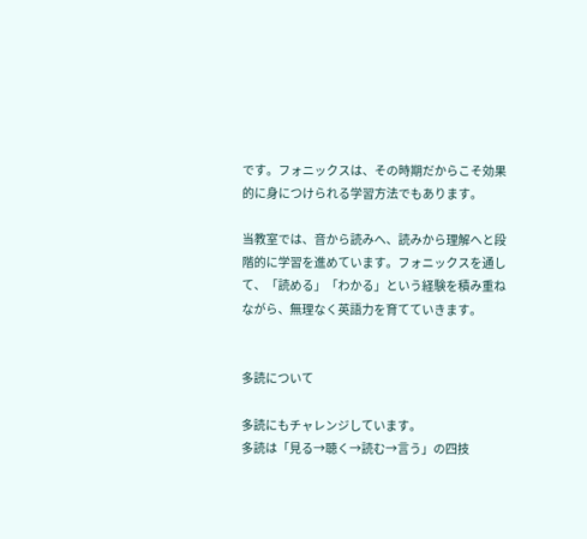です。フォニックスは、その時期だからこそ効果的に身につけられる学習方法でもあります。

当教室では、音から読みへ、読みから理解へと段階的に学習を進めています。フォニックスを通して、「読める」「わかる」という経験を積み重ねながら、無理なく英語力を育てていきます。


多読について

多読にもチャレンジしています。
多読は「見る→聴く→読む→言う」の四技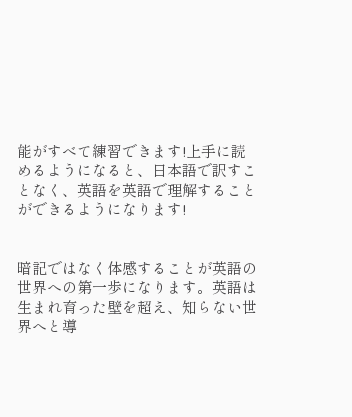能がすべて練習できます!上手に読めるようになると、日本語で訳すことなく、英語を英語で理解することができるようになります!


暗記ではなく体感することが英語の世界への第一歩になります。英語は生まれ育った壁を超え、知らない世界へと導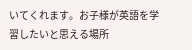いてくれます。お子様が英語を学習したいと思える場所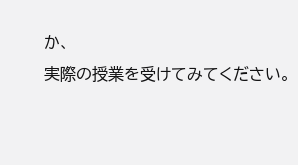か、
実際の授業を受けてみてください。